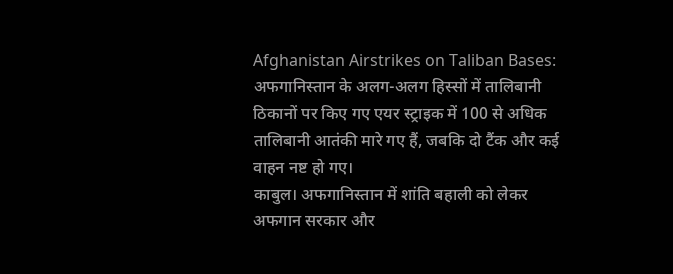Afghanistan Airstrikes on Taliban Bases: अफगानिस्तान के अलग-अलग हिस्सों में तालिबानी ठिकानों पर किए गए एयर स्ट्राइक में 100 से अधिक तालिबानी आतंकी मारे गए हैं, जबकि दो टैंक और कई वाहन नष्ट हो गए।
काबुल। अफगानिस्तान में शांति बहाली को लेकर अफगान सरकार और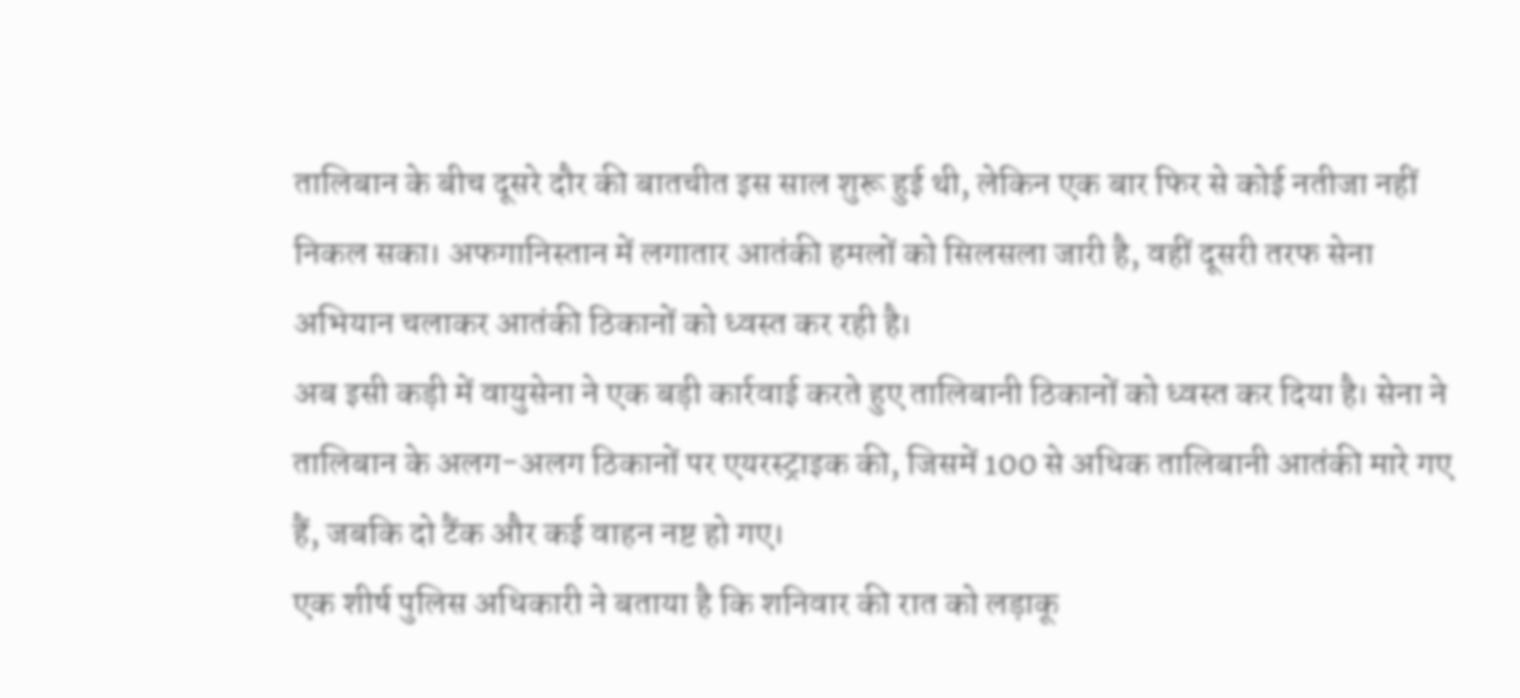तालिबान के बीच दूसरे दौर की बातचीत इस साल शुरू हुई थी, लेकिन एक बार फिर से कोई नतीजा नहीं निकल सका। अफगानिस्तान में लगातार आतंकी हमलों को सिलसला जारी है, वहीं दूसरी तरफ सेना अभियान चलाकर आतंकी ठिकानों को ध्वस्त कर रही है।
अब इसी कड़ी में वायुसेना ने एक बड़ी कार्रवाई करते हुए तालिबानी ठिकानों को ध्वस्त कर दिया है। सेना ने तालिबान के अलग-अलग ठिकानों पर एयरस्ट्राइक की, जिसमें 100 से अधिक तालिबानी आतंकी मारे गए हैं, जबकि दो टैंक और कई वाहन नष्ट हो गए।
एक शीर्ष पुलिस अधिकारी ने बताया है कि शनिवार की रात को लड़ाकू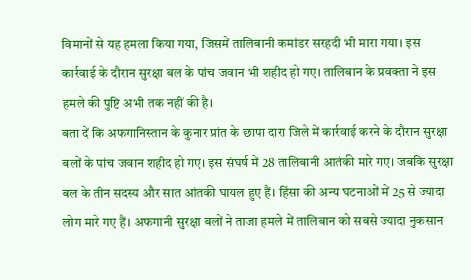विमानों से यह हमला किया गया, जिसमें तालिबानी कमांडर सरहदी भी मारा गया। इस कार्रवाई के दौरान सुरक्षा बल के पांच जवान भी शहीद हो गए। तालिबान के प्रवक्ता ने इस हमले की पुष्टि अभी तक नहीं की है।
बता दें कि अफगानिस्तान के कुनार प्रांत के छापा दारा जिले में कार्रवाई करने के दौरान सुरक्षा बलों के पांच जवान शहीद हो गए। इस संघर्ष में 28 तालिबानी आतंकी मारे गए। जबकि सुरक्षा बल के तीन सदस्य और सात आंतकी घायल हुए हैं। हिंसा की अन्य घटनाओं में 25 से ज्यादा लोग मारे गए हैं। अफगानी सुरक्षा बलों ने ताजा हमले में तालिबान को सबसे ज्यादा नुकसान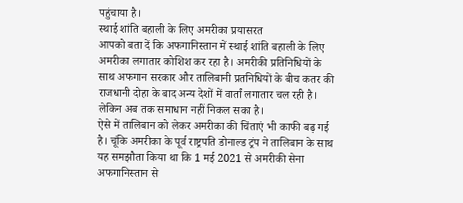पहुंचाया है।
स्थाई शांति बहाली के लिए अमरीका प्रयासरत
आपको बता दें कि अफगानिस्तान में स्थाई शांति बहाली के लिए अमरीका लगातार कोशिश कर रहा है। अमरीकी प्रतिनिधियों के साथ अफगान सरकार और तालिबानी प्रतनिधियों के बीच कतर की राजधानी दोहा के बाद अन्य देशों में वार्तां लगातार चल रही है। लेकिन अब तक समाधान नहीं निकल सका है।
ऐसे में तालिबान को लेकर अमरीका की चिंताएं भी काफी बढ़ गई है। चूंकि अमरीका के पूर्व राष्ट्रपति डोनाल्ड ट्रंप ने तालिबान के साथ यह समझौता किया था कि 1 मई 2021 से अमरीकी सेना अफगानिस्तान से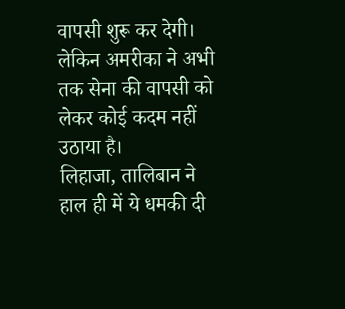वापसी शुरू कर देगी। लेकिन अमरीका ने अभी तक सेना की वापसी को लेकर कोई कदम नहीं उठाया है।
लिहाजा, तालिबान ने हाल ही में ये धमकी दी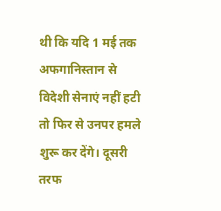थी कि यदि 1 मई तक अफगानिस्तान से विदेशी सेनाएं नहीं हटी तो फिर से उनपर हमले शुरू कर देंगे। दूसरी तरफ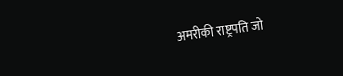अमरीकी राष्ट्रपति जो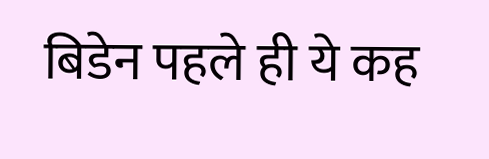बिडेन पहले ही ये कह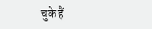चुके हैं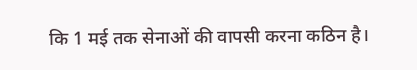कि 1 मई तक सेनाओं की वापसी करना कठिन है।